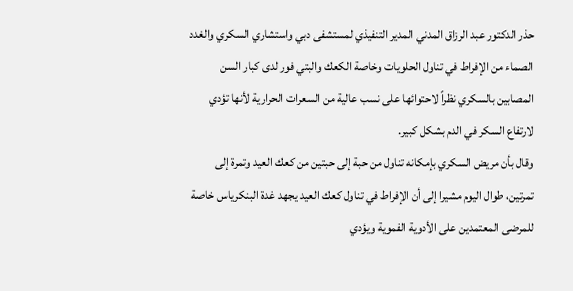حذر الدكتور عبد الرزاق المدني المدير التنفيذي لمستشفى دبي واستشاري السكري والغدد الصماء من الإفراط في تناول الحلويات وخاصة الكعك والبتي فور لدى كبار السن المصابين بالسكري نظراً لاحتوائها على نسب عالية من السعرات الحرارية لأنها تؤدي لارتفاع السكر في الدم بشكل كبير.
وقال بأن مريض السكري بإمكانه تناول من حبة إلى حبتين من كعك العيد وتمرة إلى تمرتين، طوال اليوم مشيرا إلى أن الإفراط في تناول كعك العيد يجهد غدة البنكرياس خاصة للمرضى المعتمدين على الأدوية الفموية ويؤدي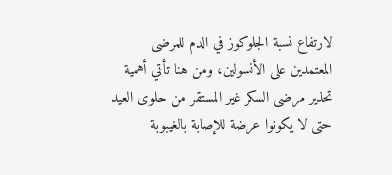لارتفاع نسبة الجلوكوز في الدم للمرضى المعتمدين على الأنسولين، ومن هنا تأتي أهمية تحذير مرضى السكر غير المستقر من حلوى العيد حتى لا يكونوا عرضة للإصابة بالغيبوبة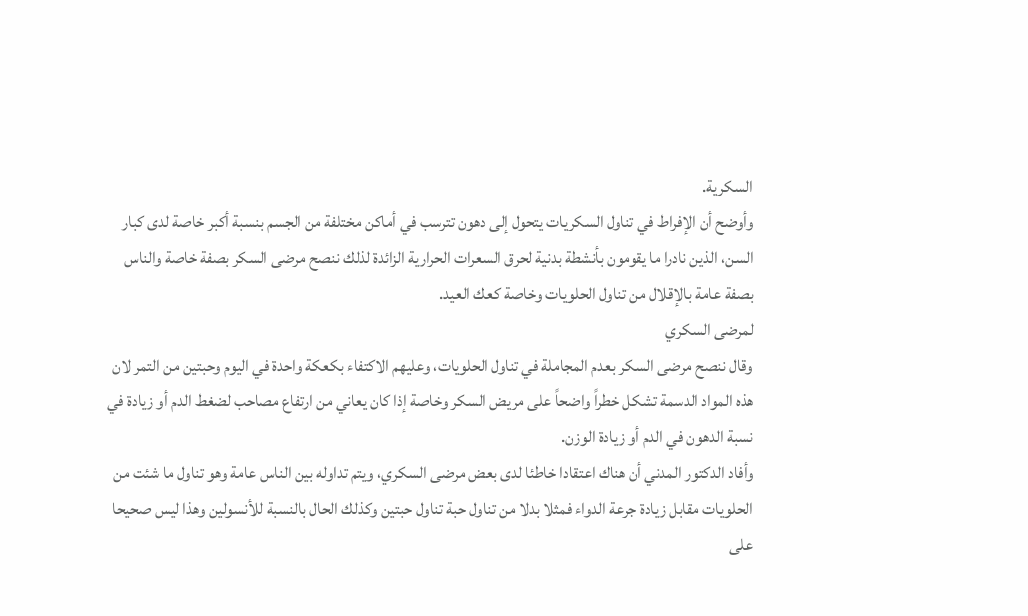السكرية.
وأوضح أن الإفراط في تناول السكريات يتحول إلى دهون تترسب في أماكن مختلفة من الجسم بنسبة أكبر خاصة لدى كبار السن، الذين نادرا ما يقومون بأنشطة بدنية لحرق السعرات الحرارية الزائدة لذلك ننصح مرضى السكر بصفة خاصة والناس بصفة عامة بالإقلال من تناول الحلويات وخاصة كعك العيد.
لمرضى السكري
وقال ننصح مرضى السكر بعدم المجاملة في تناول الحلويات، وعليهم الاكتفاء بكعكة واحدة في اليوم وحبتين من التمر لان هذه المواد الدسمة تشكل خطراً واضحاً على مريض السكر وخاصة إذا كان يعاني من ارتفاع مصاحب لضغط الدم أو زيادة في نسبة الدهون في الدم أو زيادة الوزن.
وأفاد الدكتور المدني أن هناك اعتقادا خاطئا لدى بعض مرضى السكري، ويتم تداوله بين الناس عامة وهو تناول ما شئت من الحلويات مقابل زيادة جرعة الدواء فمثلا بدلا من تناول حبة تناول حبتين وكذلك الحال بالنسبة للأنسولين وهذا ليس صحيحا على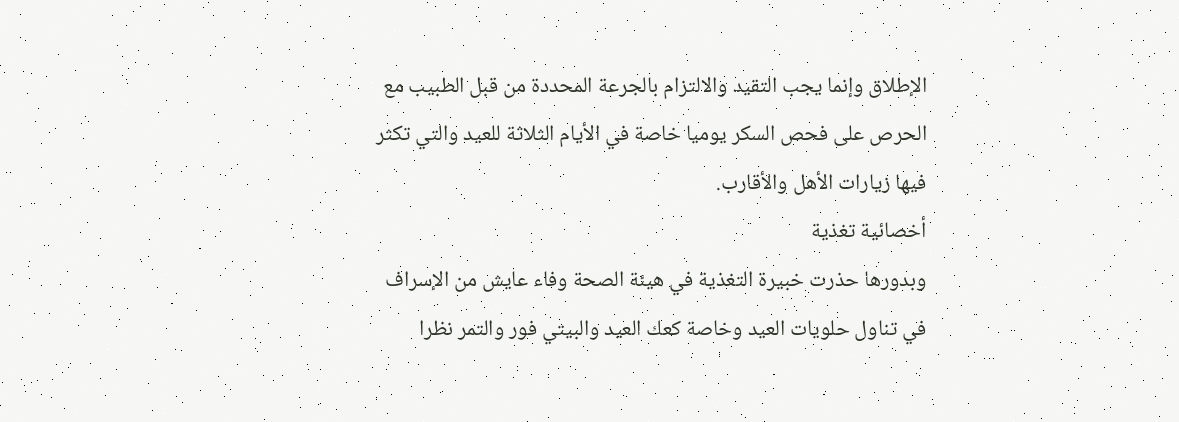الإطلاق وإنما يجب التقيد والالتزام بالجرعة المحددة من قبل الطبيب مع الحرص على فحص السكر يوميا خاصة في الأيام الثلاثة للعيد والتي تكثر فيها زيارات الأهل والأقارب.
أخصائية تغذية
وبدورها حذرت خبيرة التغذية في هيئة الصحة وفاء عايش من الإسراف في تناول حلويات العيد وخاصة كعك العيد والبيتي فور والتمر نظرا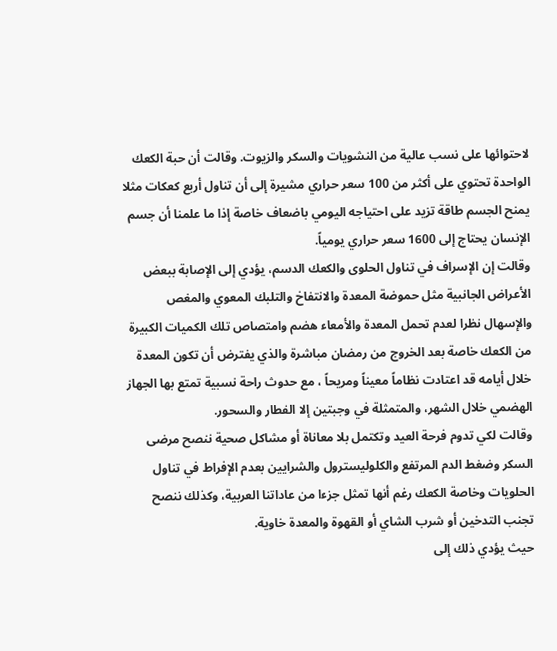لاحتوائها على نسب عالية من النشويات والسكر والزيوت. وقالت أن حبة الكعك الواحدة تحتوي على أكثر من 100 سعر حراري مشيرة إلى أن تناول أربع كعكات مثلا يمنح الجسم طاقة تزيد على احتياجه اليومي باضعاف خاصة إذا ما علمنا أن جسم الإنسان يحتاج إلى 1600 سعر حراري يومياً.
وقالت إن الإسراف في تناول الحلوى والكعك الدسم، يؤدي إلى الإصابة ببعض الأعراض الجانبية مثل حموضة المعدة والانتفاخ والتلبك المعوي والمغص والإسهال نظرا لعدم تحمل المعدة والأمعاء هضم وامتصاص تلك الكميات الكبيرة من الكعك خاصة بعد الخروج من رمضان مباشرة والذي يفترض أن تكون المعدة خلال أيامه قد اعتادت نظاماً معيناً ومريحاً ، مع حدوث راحة نسبية تمتع بها الجهاز الهضمي خلال الشهر، والمتمثلة في وجبتين إلا الفطار والسحور.
وقالت لكي تدوم فرحة العيد وتكتمل بلا معاناة أو مشاكل صحية ننصح مرضى السكر وضغط الدم المرتفع والكلوليسترول والشرايين بعدم الإفراط في تناول الحلويات وخاصة الكعك رغم أنها تمثل جزءا من عاداتنا العربية، وكذلك ننصح تجنب التدخين أو شرب الشاي أو القهوة والمعدة خاوية.
حيث يؤدي ذلك إلى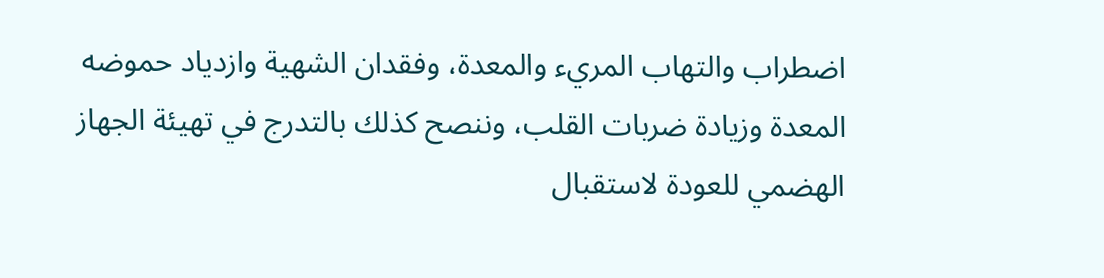اضطراب والتهاب المريء والمعدة، وفقدان الشهية وازدياد حموضه المعدة وزيادة ضربات القلب، وننصح كذلك بالتدرج في تهيئة الجهاز الهضمي للعودة لاستقبال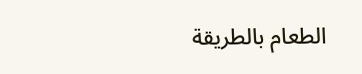الطعام بالطريقة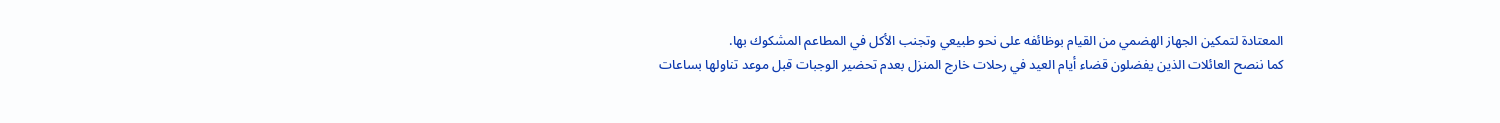المعتادة لتمكين الجهاز الهضمي من القيام بوظائفه على نحو طبيعي وتجنب الأكل في المطاعم المشكوك بها.
كما ننصح العائلات الذين يفضلون قضاء أيام العيد في رحلات خارج المنزل بعدم تحضير الوجبات قبل موعد تناولها بساعات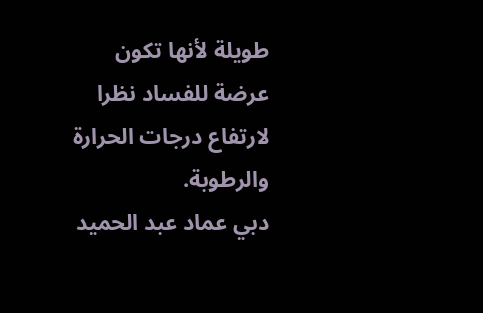طويلة لأنها تكون عرضة للفساد نظرا لارتفاع درجات الحرارة والرطوبة.
دبي عماد عبد الحميد